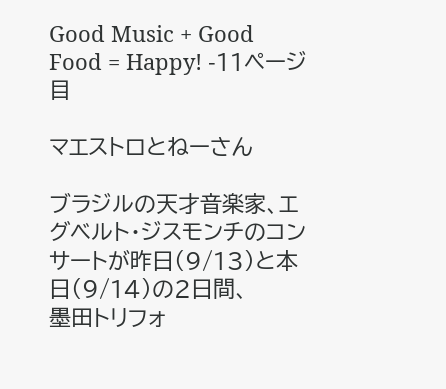Good Music + Good Food = Happy! -11ページ目

マエストロとねーさん

ブラジルの天才音楽家、エグベルト・ジスモンチのコンサートが昨日(9/13)と本日(9/14)の2日間、
墨田トリフォ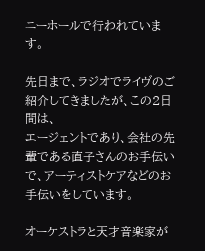ニーホールで行われています。

先日まで、ラジオでライヴのご紹介してきましたが、この2日間は、
エージェントであり、会社の先輩である直子さんのお手伝いで、アーティストケアなどのお手伝いをしています。

オーケストラと天才音楽家が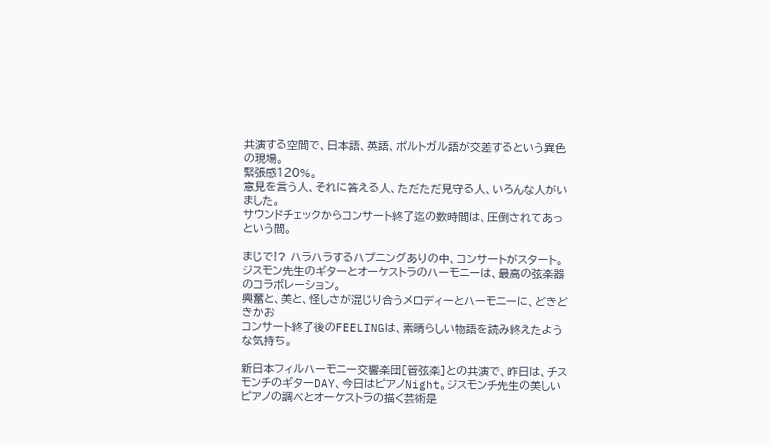共演する空間で、日本語、英語、ポルトガル語が交差するという異色の現場。
緊張感120%。
意見を言う人、それに答える人、ただただ見守る人、いろんな人がいました。
サウンドチェックからコンサート終了迄の数時間は、圧倒されてあっという間。

まじで!? ハラハラするハプニングありの中、コンサートがスタート。
ジスモン先生のギターとオーケストラのハーモニーは、最高の弦楽器のコラボレーション。
興奮と、美と、怪しさが混じり合うメロディーとハーモニーに、どきどきかお
コンサート終了後のFEELINGは、素晴らしい物語を読み終えたような気持ち。

新日本フィルハーモニー交響楽団[管弦楽]との共演で、昨日は、チスモンチのギターDAY、今日はピアノNight。ジスモンチ先生の美しいピアノの調べとオーケストラの描く芸術是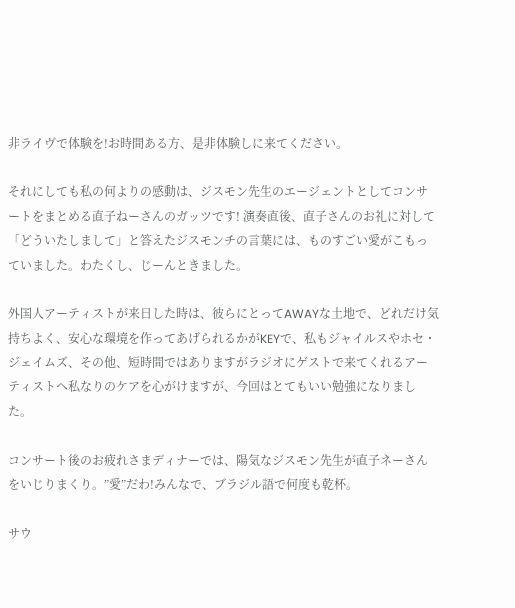非ライヴで体験を!お時間ある方、是非体験しに来てください。

それにしても私の何よりの感動は、ジスモン先生のエージェントとしてコンサートをまとめる直子ねーさんのガッツです! 演奏直後、直子さんのお礼に対して「どういたしまして」と答えたジスモンチの言葉には、ものすごい愛がこもっていました。わたくし、じーんときました。

外国人アーティストが来日した時は、彼らにとってAWAYな土地で、どれだけ気持ちよく、安心な環境を作ってあげられるかがKEYで、私もジャイルスやホセ・ジェイムズ、その他、短時間ではありますがラジオにゲストで来てくれるアーティストへ私なりのケアを心がけますが、今回はとてもいい勉強になりました。

コンサート後のお疲れさまディナーでは、陽気なジスモン先生が直子ネーさんをいじりまくり。”愛”だわ!みんなで、ブラジル語で何度も乾杯。

サウ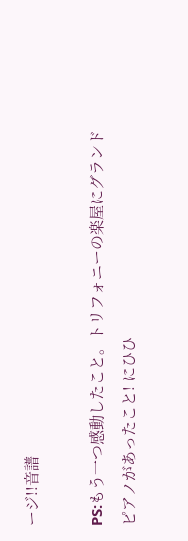ージ!!音譜

PS:もう一つ感動したこと。トリフォニーの楽屋にグランドピアノがあったこと! にひひ